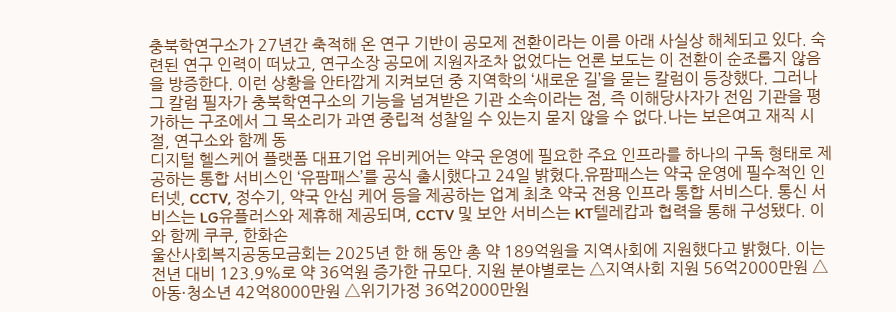충북학연구소가 27년간 축적해 온 연구 기반이 공모제 전환이라는 이름 아래 사실상 해체되고 있다. 숙련된 연구 인력이 떠났고, 연구소장 공모에 지원자조차 없었다는 언론 보도는 이 전환이 순조롭지 않음을 방증한다. 이런 상황을 안타깝게 지켜보던 중 지역학의 ‘새로운 길’을 묻는 칼럼이 등장했다. 그러나 그 칼럼 필자가 충북학연구소의 기능을 넘겨받은 기관 소속이라는 점, 즉 이해당사자가 전임 기관을 평가하는 구조에서 그 목소리가 과연 중립적 성찰일 수 있는지 묻지 않을 수 없다.나는 보은여고 재직 시절, 연구소와 함께 동
디지털 헬스케어 플랫폼 대표기업 유비케어는 약국 운영에 필요한 주요 인프라를 하나의 구독 형태로 제공하는 통합 서비스인 ‘유팜패스’를 공식 출시했다고 24일 밝혔다.유팜패스는 약국 운영에 필수적인 인터넷, CCTV, 정수기, 약국 안심 케어 등을 제공하는 업계 최초 약국 전용 인프라 통합 서비스다. 통신 서비스는 LG유플러스와 제휴해 제공되며, CCTV 및 보안 서비스는 KT텔레캅과 협력을 통해 구성됐다. 이와 함께 쿠쿠, 한화손
울산사회복지공동모금회는 2025년 한 해 동안 총 약 189억원을 지역사회에 지원했다고 밝혔다. 이는 전년 대비 123.9%로 약 36억원 증가한 규모다. 지원 분야별로는 △지역사회 지원 56억2000만원 △아동·청소년 42억8000만원 △위기가정 36억2000만원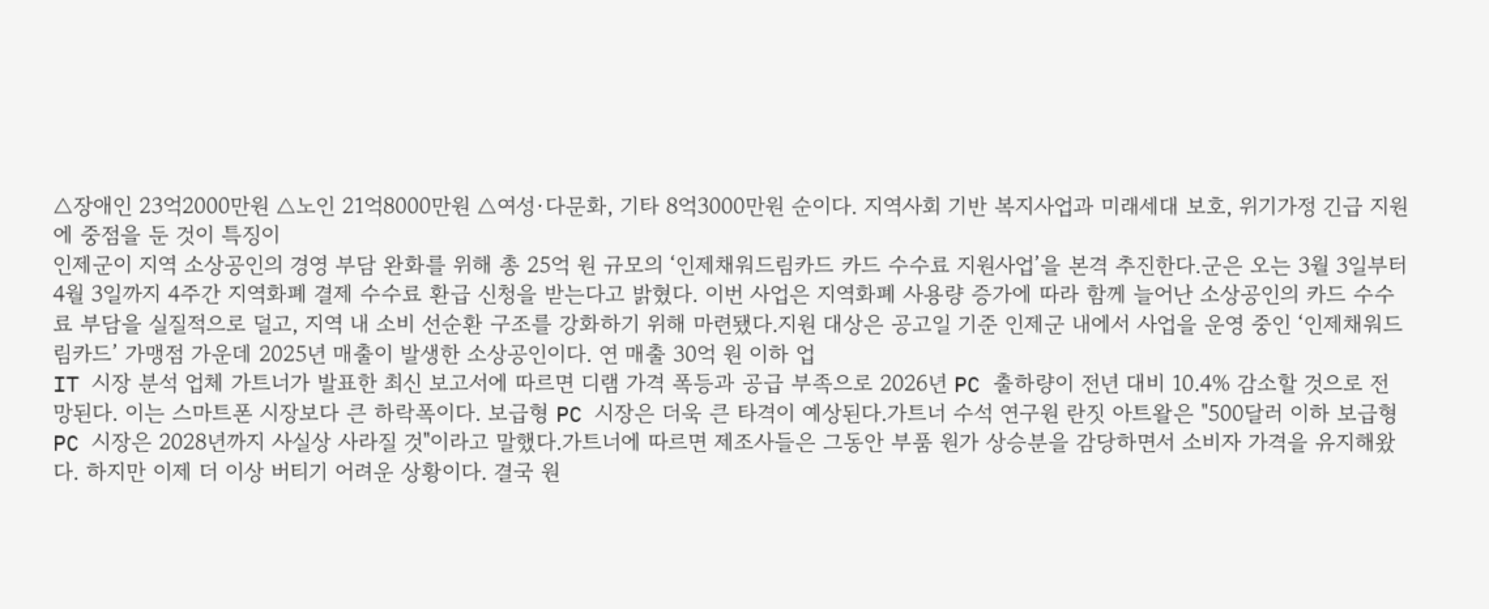△장애인 23억2000만원 △노인 21억8000만원 △여성·다문화, 기타 8억3000만원 순이다. 지역사회 기반 복지사업과 미래세대 보호, 위기가정 긴급 지원에 중점을 둔 것이 특징이
인제군이 지역 소상공인의 경영 부담 완화를 위해 총 25억 원 규모의 ‘인제채워드림카드 카드 수수료 지원사업’을 본격 추진한다.군은 오는 3월 3일부터 4월 3일까지 4주간 지역화폐 결제 수수료 환급 신청을 받는다고 밝혔다. 이번 사업은 지역화폐 사용량 증가에 따라 함께 늘어난 소상공인의 카드 수수료 부담을 실질적으로 덜고, 지역 내 소비 선순환 구조를 강화하기 위해 마련됐다.지원 대상은 공고일 기준 인제군 내에서 사업을 운영 중인 ‘인제채워드림카드’ 가맹점 가운데 2025년 매출이 발생한 소상공인이다. 연 매출 30억 원 이하 업
IT 시장 분석 업체 가트너가 발표한 최신 보고서에 따르면 디램 가격 폭등과 공급 부족으로 2026년 PC 출하량이 전년 대비 10.4% 감소할 것으로 전망된다. 이는 스마트폰 시장보다 큰 하락폭이다. 보급형 PC 시장은 더욱 큰 타격이 예상된다.가트너 수석 연구원 란짓 아트왈은 "500달러 이하 보급형 PC 시장은 2028년까지 사실상 사라질 것"이라고 말했다.가트너에 따르면 제조사들은 그동안 부품 원가 상승분을 감당하면서 소비자 가격을 유지해왔다. 하지만 이제 더 이상 버티기 어려운 상황이다. 결국 원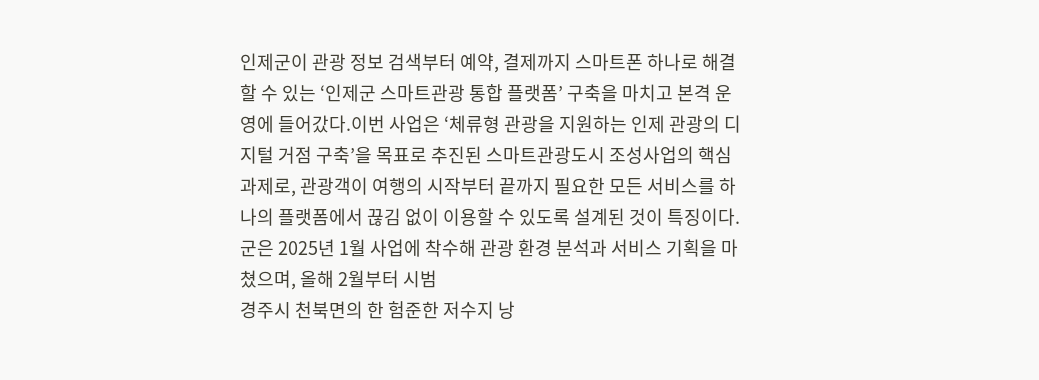인제군이 관광 정보 검색부터 예약, 결제까지 스마트폰 하나로 해결할 수 있는 ‘인제군 스마트관광 통합 플랫폼’ 구축을 마치고 본격 운영에 들어갔다.이번 사업은 ‘체류형 관광을 지원하는 인제 관광의 디지털 거점 구축’을 목표로 추진된 스마트관광도시 조성사업의 핵심 과제로, 관광객이 여행의 시작부터 끝까지 필요한 모든 서비스를 하나의 플랫폼에서 끊김 없이 이용할 수 있도록 설계된 것이 특징이다.군은 2025년 1월 사업에 착수해 관광 환경 분석과 서비스 기획을 마쳤으며, 올해 2월부터 시범
경주시 천북면의 한 험준한 저수지 낭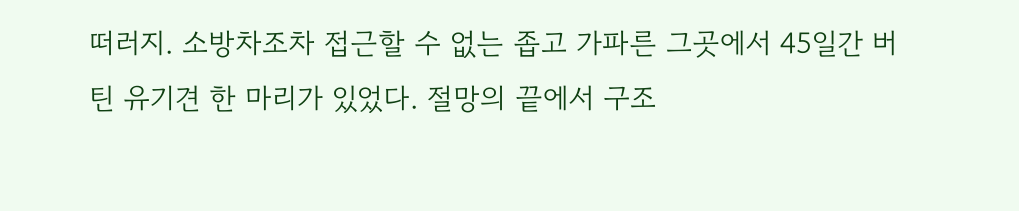떠러지. 소방차조차 접근할 수 없는 좁고 가파른 그곳에서 45일간 버틴 유기견 한 마리가 있었다. 절망의 끝에서 구조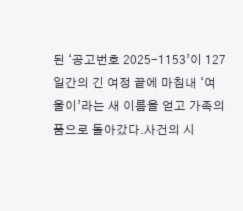된 ‘공고번호 2025-1153’이 127일간의 긴 여정 끝에 마침내 ‘여울이’라는 새 이름을 얻고 가족의 품으로 돌아갔다.사건의 시